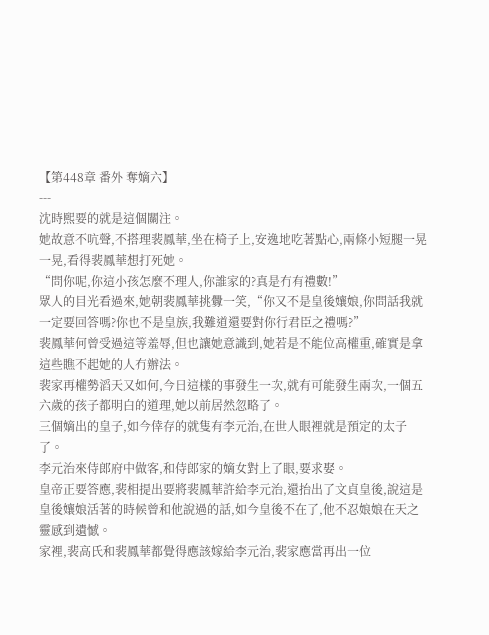【第448章 番外 奪嫡六】
---
沈時熙要的就是這個關注。
她故意不吭聲,不搭理裴鳳華,坐在椅子上,安逸地吃著點心,兩條小短腿一晃一晃,看得裴鳳華想打死她。
“問你呢,你這小孩怎麼不理人,你誰家的?真是冇有禮數!”
眾人的目光看過來,她朝裴鳳華挑釁一笑,“你又不是皇後孃娘,你問話我就一定要回答嗎?你也不是皇族,我難道還要對你行君臣之禮嗎?”
裴鳳華何曾受過這等羞辱,但也讓她意識到,她若是不能位高權重,確實是拿這些瞧不起她的人冇辦法。
裴家再權勢滔天又如何,今日這樣的事發生一次,就有可能發生兩次,一個五六歲的孩子都明白的道理,她以前居然忽略了。
三個嫡出的皇子,如今倖存的就隻有李元治,在世人眼裡就是預定的太子了。
李元治來侍郎府中做客,和侍郎家的嫡女對上了眼,要求娶。
皇帝正要答應,裴相提出要將裴鳳華許給李元治,還抬出了文貞皇後,說這是皇後孃娘活著的時候曾和他說過的話,如今皇後不在了,他不忍娘娘在天之靈感到遺憾。
家裡,裴高氏和裴鳳華都覺得應該嫁給李元治,裴家應當再出一位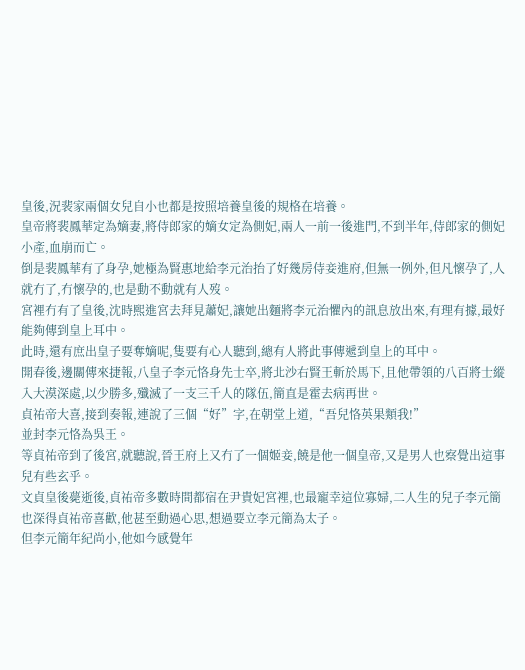皇後,況裴家兩個女兒自小也都是按照培養皇後的規格在培養。
皇帝將裴鳳華定為嫡妻,將侍郎家的嫡女定為側妃,兩人一前一後進門,不到半年,侍郎家的側妃小產,血崩而亡。
倒是裴鳳華有了身孕,她極為賢惠地給李元治抬了好幾房侍妾進府,但無一例外,但凡懷孕了,人就冇了,冇懷孕的,也是動不動就有人歿。
宮裡冇有了皇後,沈時熙進宮去拜見蕭妃,讓她出麵將李元治懼內的訊息放出來,有理有據,最好能夠傳到皇上耳中。
此時,還有庶出皇子要奪嫡呢,隻要有心人聽到,總有人將此事傳遞到皇上的耳中。
開春後,邊關傳來捷報,八皇子李元恪身先士卒,將北沙右賢王斬於馬下,且他帶領的八百將士縱入大漠深處,以少勝多,殲滅了一支三千人的隊伍,簡直是霍去病再世。
貞祐帝大喜,接到奏報,連說了三個“好”字,在朝堂上道,“吾兒恪英果類我!”
並封李元恪為吳王。
等貞祐帝到了後宮,就聽說,晉王府上又冇了一個姬妾,饒是他一個皇帝,又是男人也察覺出這事兒有些玄乎。
文貞皇後薨逝後,貞祐帝多數時間都宿在尹貴妃宮裡,也最寵幸這位寡婦,二人生的兒子李元簡也深得貞祐帝喜歡,他甚至動過心思,想過要立李元簡為太子。
但李元簡年紀尚小,他如今感覺年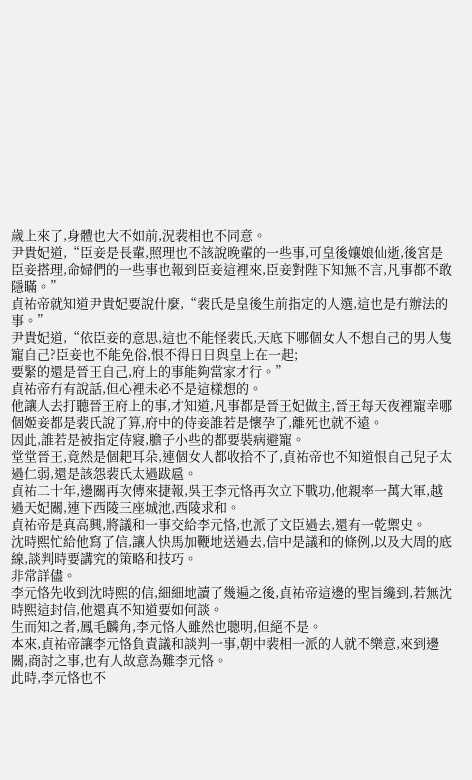歲上來了,身體也大不如前,況裴相也不同意。
尹貴妃道,“臣妾是長輩,照理也不該說晚輩的一些事,可皇後孃娘仙逝,後宮是臣妾搭理,命婦們的一些事也報到臣妾這裡來,臣妾對陛下知無不言,凡事都不敢隱瞞。”
貞祐帝就知道尹貴妃要說什麼,“裴氏是皇後生前指定的人選,這也是冇辦法的事。”
尹貴妃道,“依臣妾的意思,這也不能怪裴氏,天底下哪個女人不想自己的男人隻寵自己?臣妾也不能免俗,恨不得日日與皇上在一起;
要緊的還是晉王自己,府上的事能夠當家才行。”
貞祐帝冇有說話,但心裡未必不是這樣想的。
他讓人去打聽晉王府上的事,才知道,凡事都是晉王妃做主,晉王每天夜裡寵幸哪個姬妾都是裴氏說了算,府中的侍妾誰若是懷孕了,離死也就不遠。
因此,誰若是被指定侍寢,膽子小些的都要裝病避寵。
堂堂晉王,竟然是個耙耳朵,連個女人都收拾不了,貞祐帝也不知道恨自己兒子太過仁弱,還是該怨裴氏太過跋扈。
貞祐二十年,邊關再次傳來捷報,吳王李元恪再次立下戰功,他親率一萬大軍,越過天妃關,連下西陵三座城池,西陵求和。
貞祐帝是真高興,將議和一事交給李元恪,也派了文臣過去,還有一乾禦史。
沈時熙忙給他寫了信,讓人快馬加鞭地送過去,信中是議和的條例,以及大周的底線,談判時要講究的策略和技巧。
非常詳儘。
李元恪先收到沈時熙的信,細細地讀了幾遍之後,貞祐帝這邊的聖旨纔到,若無沈時熙這封信,他還真不知道要如何談。
生而知之者,鳳毛麟角,李元恪人雖然也聰明,但絕不是。
本來,貞祐帝讓李元恪負責議和談判一事,朝中裴相一派的人就不樂意,來到邊關,商討之事,也有人故意為難李元恪。
此時,李元恪也不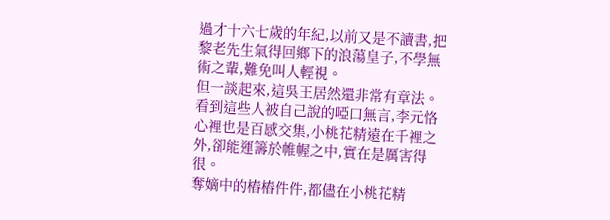過才十六七歲的年紀,以前又是不讀書,把黎老先生氣得回鄉下的浪蕩皇子,不學無術之輩,難免叫人輕視。
但一談起來,這吳王居然還非常有章法。
看到這些人被自己說的啞口無言,李元恪心裡也是百感交集,小桃花精遠在千裡之外,卻能運籌於帷幄之中,實在是厲害得很。
奪嫡中的樁樁件件,都儘在小桃花精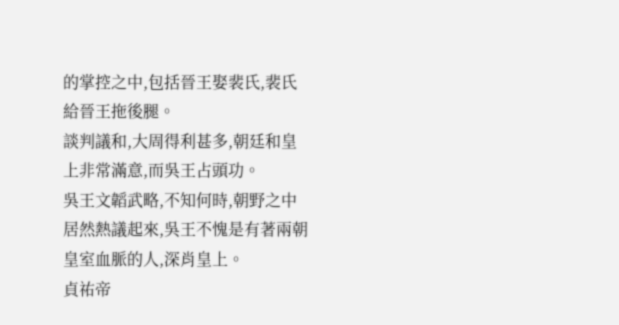的掌控之中,包括晉王娶裴氏,裴氏給晉王拖後腿。
談判議和,大周得利甚多,朝廷和皇上非常滿意,而吳王占頭功。
吳王文韜武略,不知何時,朝野之中居然熱議起來,吳王不愧是有著兩朝皇室血脈的人,深肖皇上。
貞祐帝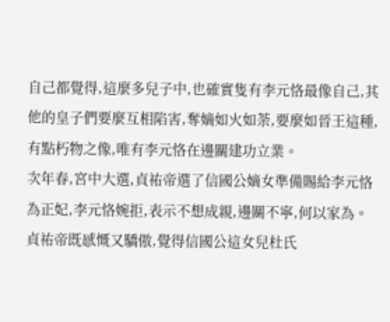自己都覺得,這麼多兒子中,也確實隻有李元恪最像自己,其他的皇子們要麼互相陷害,奪嫡如火如荼,要麼如晉王這種,有點朽物之像,唯有李元恪在邊關建功立業。
次年春,宮中大選,貞祐帝選了信國公嫡女準備賜給李元恪為正妃,李元恪婉拒,表示不想成親,邊關不寧,何以家為。
貞祐帝既感慨又驕傲,覺得信國公這女兒杜氏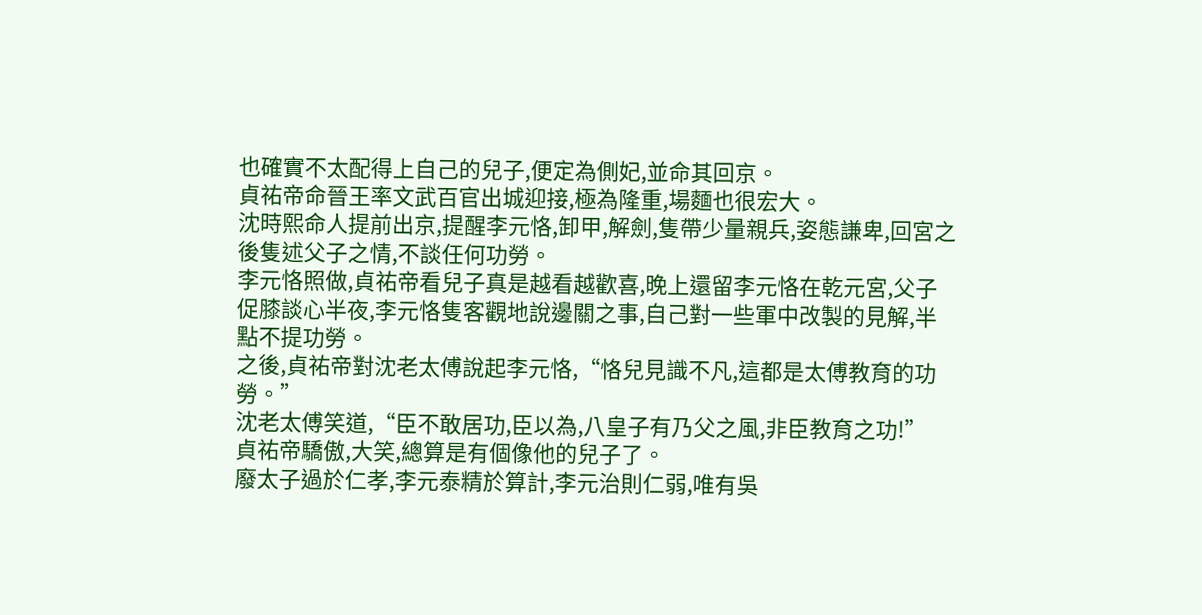也確實不太配得上自己的兒子,便定為側妃,並命其回京。
貞祐帝命晉王率文武百官出城迎接,極為隆重,場麵也很宏大。
沈時熙命人提前出京,提醒李元恪,卸甲,解劍,隻帶少量親兵,姿態謙卑,回宮之後隻述父子之情,不談任何功勞。
李元恪照做,貞祐帝看兒子真是越看越歡喜,晚上還留李元恪在乾元宮,父子促膝談心半夜,李元恪隻客觀地說邊關之事,自己對一些軍中改製的見解,半點不提功勞。
之後,貞祐帝對沈老太傅說起李元恪,“恪兒見識不凡,這都是太傅教育的功勞。”
沈老太傅笑道,“臣不敢居功,臣以為,八皇子有乃父之風,非臣教育之功!”
貞祐帝驕傲,大笑,總算是有個像他的兒子了。
廢太子過於仁孝,李元泰精於算計,李元治則仁弱,唯有吳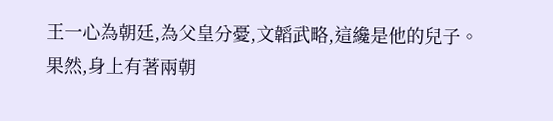王一心為朝廷,為父皇分憂,文韜武略,這纔是他的兒子。
果然,身上有著兩朝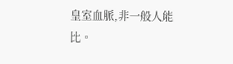皇室血脈,非一般人能比。